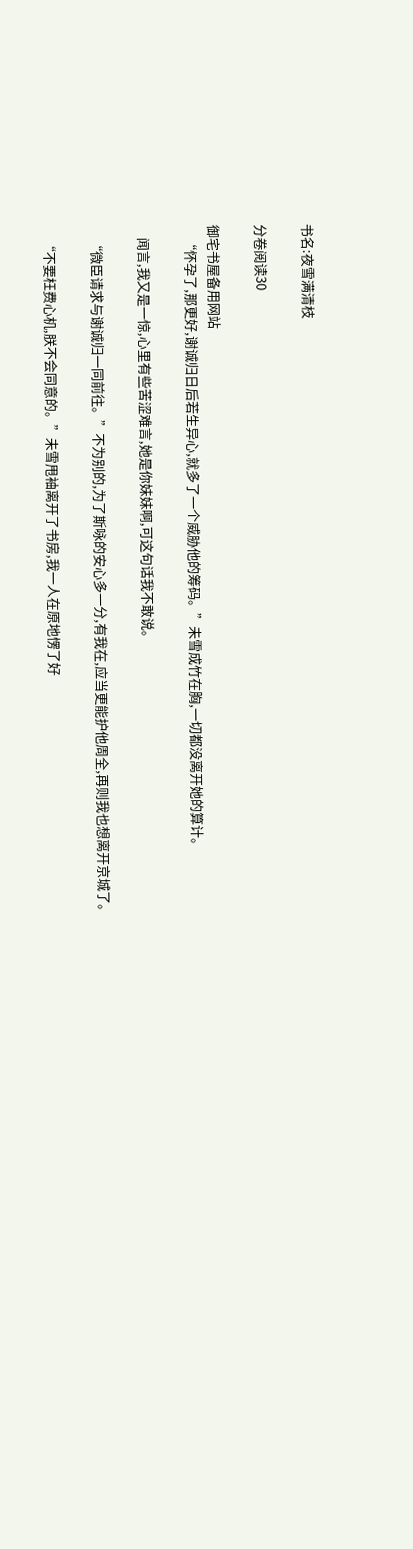书名:夜雪满清枝

分卷阅读30

御宅书屋备用网站
    “怀孕了,那更好,谢诚归日后若生异心,就多了一个威胁他的筹码。”未雪成竹在胸,一切都没离开她的算计。

    闻言,我又是一惊,心里有些苦涩难言,她是你妹妹啊,可这句话我不敢说。

    “微臣请求与谢诚归一同前往。”不为别的,为了斯咏的安心多一分,有我在,应当更能护他周全,再则我也想离开京城了。

    “不要枉费心机,朕不会同意的。”未雪甩袖离开了书房,我一人在原地愣了好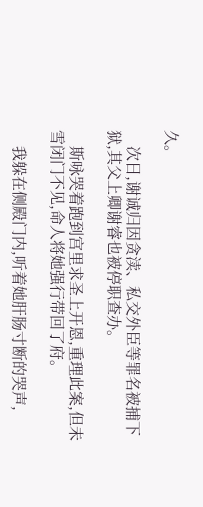久。

    次日,谢诚归因贪渎、私交外臣等罪名被捕下狱,其父上卿谢睿也被停职查办。

    斯咏哭着跑到宫里求圣上开恩,重理此案,但未雪闭门不见,命人将她强行带回了府。

    我躲在侧殿门内,听着她肝肠寸断的哭声,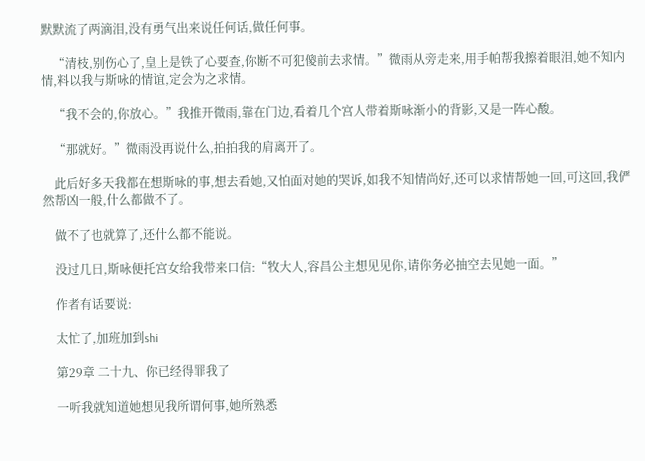默默流了两滴泪,没有勇气出来说任何话,做任何事。

    “清枝,别伤心了,皇上是铁了心要查,你断不可犯傻前去求情。”微雨从旁走来,用手帕帮我擦着眼泪,她不知内情,料以我与斯咏的情谊,定会为之求情。

    “我不会的,你放心。”我推开微雨,靠在门边,看着几个宫人带着斯咏渐小的背影,又是一阵心酸。

    “那就好。”微雨没再说什么,拍拍我的肩离开了。

    此后好多天我都在想斯咏的事,想去看她,又怕面对她的哭诉,如我不知情尚好,还可以求情帮她一回,可这回,我俨然帮凶一般,什么都做不了。

    做不了也就算了,还什么都不能说。

    没过几日,斯咏便托宫女给我带来口信:“牧大人,容昌公主想见见你,请你务必抽空去见她一面。”

    作者有话要说:

    太忙了,加班加到shi

    第29章 二十九、你已经得罪我了

    一听我就知道她想见我所谓何事,她所熟悉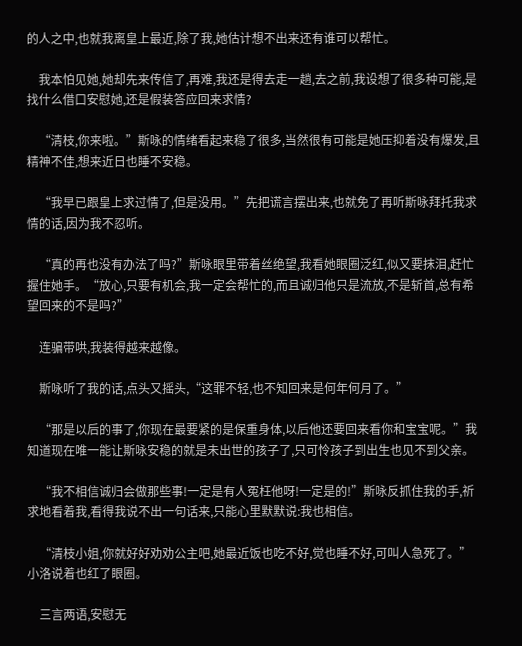的人之中,也就我离皇上最近,除了我,她估计想不出来还有谁可以帮忙。

    我本怕见她,她却先来传信了,再难,我还是得去走一趟,去之前,我设想了很多种可能,是找什么借口安慰她,还是假装答应回来求情?

    “清枝,你来啦。”斯咏的情绪看起来稳了很多,当然很有可能是她压抑着没有爆发,且精神不佳,想来近日也睡不安稳。

    “我早已跟皇上求过情了,但是没用。”先把谎言摆出来,也就免了再听斯咏拜托我求情的话,因为我不忍听。

    “真的再也没有办法了吗?”斯咏眼里带着丝绝望,我看她眼圈泛红,似又要抹泪,赶忙握住她手。“放心,只要有机会,我一定会帮忙的,而且诚归他只是流放,不是斩首,总有希望回来的不是吗?”

    连骗带哄,我装得越来越像。

    斯咏听了我的话,点头又摇头,“这罪不轻,也不知回来是何年何月了。”

    “那是以后的事了,你现在最要紧的是保重身体,以后他还要回来看你和宝宝呢。”我知道现在唯一能让斯咏安稳的就是未出世的孩子了,只可怜孩子到出生也见不到父亲。

    “我不相信诚归会做那些事!一定是有人冤枉他呀!一定是的!”斯咏反抓住我的手,祈求地看着我,看得我说不出一句话来,只能心里默默说:我也相信。

    “清枝小姐,你就好好劝劝公主吧,她最近饭也吃不好,觉也睡不好,可叫人急死了。”小洛说着也红了眼圈。

    三言两语,安慰无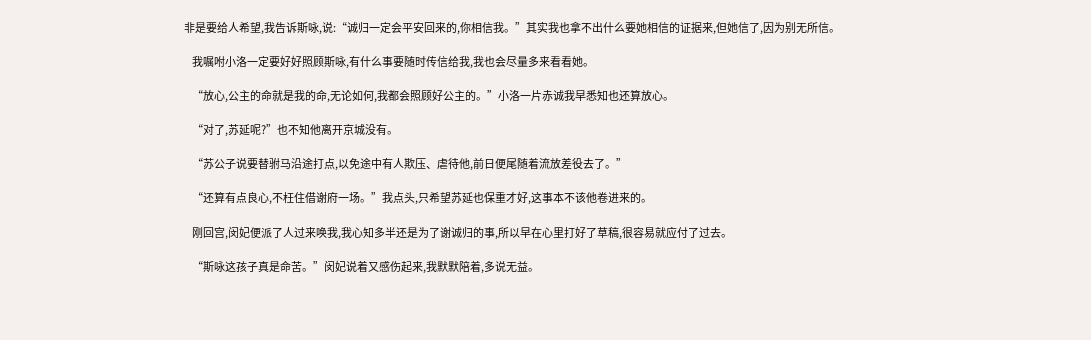非是要给人希望,我告诉斯咏,说:“诚归一定会平安回来的,你相信我。”其实我也拿不出什么要她相信的证据来,但她信了,因为别无所信。

    我嘱咐小洛一定要好好照顾斯咏,有什么事要随时传信给我,我也会尽量多来看看她。

    “放心,公主的命就是我的命,无论如何,我都会照顾好公主的。”小洛一片赤诚我早悉知也还算放心。

    “对了,苏延呢?”也不知他离开京城没有。

    “苏公子说要替驸马沿途打点,以免途中有人欺压、虐待他,前日便尾随着流放差役去了。”

    “还算有点良心,不枉住借谢府一场。”我点头,只希望苏延也保重才好,这事本不该他卷进来的。

    刚回宫,闵妃便派了人过来唤我,我心知多半还是为了谢诚归的事,所以早在心里打好了草稿,很容易就应付了过去。

    “斯咏这孩子真是命苦。”闵妃说着又感伤起来,我默默陪着,多说无益。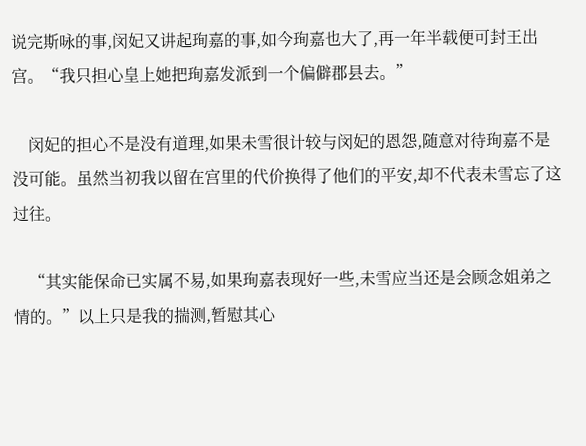说完斯咏的事,闵妃又讲起珣嘉的事,如今珣嘉也大了,再一年半载便可封王出宫。“我只担心皇上她把珣嘉发派到一个偏僻郡县去。”

    闵妃的担心不是没有道理,如果未雪很计较与闵妃的恩怨,随意对待珣嘉不是没可能。虽然当初我以留在宫里的代价换得了他们的平安,却不代表未雪忘了这过往。

    “其实能保命已实属不易,如果珣嘉表现好一些,未雪应当还是会顾念姐弟之情的。”以上只是我的揣测,暂慰其心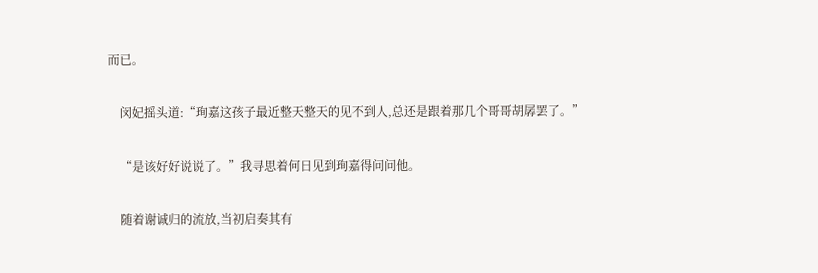而已。

    闵妃摇头道:“珣嘉这孩子最近整天整天的见不到人,总还是跟着那几个哥哥胡孱罢了。”

    “是该好好说说了。”我寻思着何日见到珣嘉得问问他。

    随着谢诚归的流放,当初启奏其有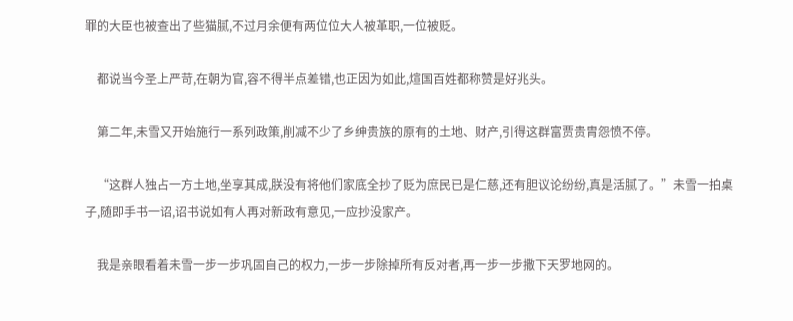罪的大臣也被查出了些猫腻,不过月余便有两位位大人被革职,一位被贬。

    都说当今圣上严苛,在朝为官,容不得半点差错,也正因为如此,煊国百姓都称赞是好兆头。

    第二年,未雪又开始施行一系列政策,削减不少了乡绅贵族的原有的土地、财产,引得这群富贾贵胄怨愤不停。

    “这群人独占一方土地,坐享其成,朕没有将他们家底全抄了贬为庶民已是仁慈,还有胆议论纷纷,真是活腻了。”未雪一拍桌子,随即手书一诏,诏书说如有人再对新政有意见,一应抄没家产。

    我是亲眼看着未雪一步一步巩固自己的权力,一步一步除掉所有反对者,再一步一步撒下天罗地网的。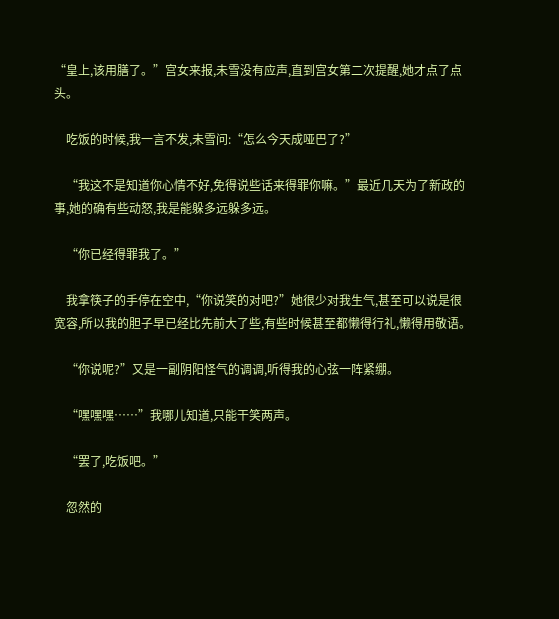“皇上,该用膳了。”宫女来报,未雪没有应声,直到宫女第二次提醒,她才点了点头。

    吃饭的时候,我一言不发,未雪问:“怎么今天成哑巴了?”

    “我这不是知道你心情不好,免得说些话来得罪你嘛。”最近几天为了新政的事,她的确有些动怒,我是能躲多远躲多远。

    “你已经得罪我了。”

    我拿筷子的手停在空中,“你说笑的对吧?”她很少对我生气,甚至可以说是很宽容,所以我的胆子早已经比先前大了些,有些时候甚至都懒得行礼,懒得用敬语。

    “你说呢?”又是一副阴阳怪气的调调,听得我的心弦一阵紧绷。

    “嘿嘿嘿……”我哪儿知道,只能干笑两声。

    “罢了,吃饭吧。”

    忽然的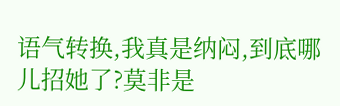语气转换,我真是纳闷,到底哪儿招她了?莫非是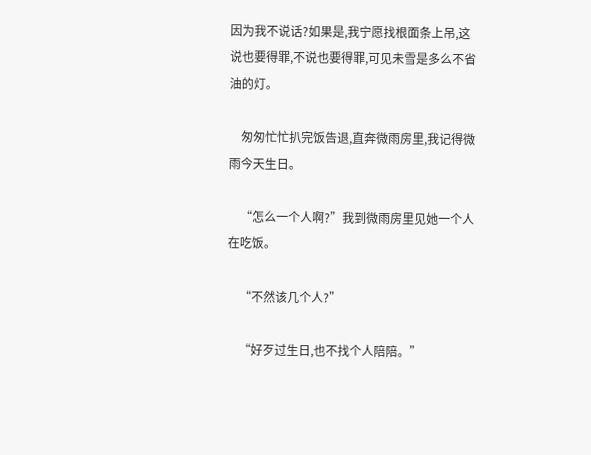因为我不说话?如果是,我宁愿找根面条上吊,这说也要得罪,不说也要得罪,可见未雪是多么不省油的灯。

    匆匆忙忙扒完饭告退,直奔微雨房里,我记得微雨今天生日。

    “怎么一个人啊?”我到微雨房里见她一个人在吃饭。

    “不然该几个人?”

    “好歹过生日,也不找个人陪陪。”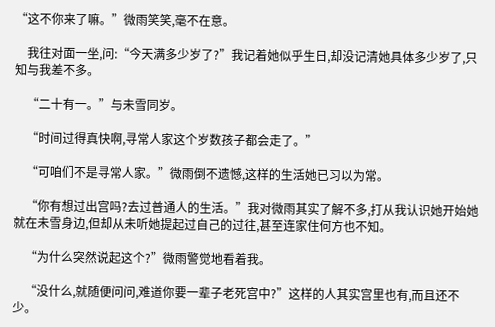“这不你来了嘛。”微雨笑笑,毫不在意。

    我往对面一坐,问:“今天满多少岁了?”我记着她似乎生日,却没记清她具体多少岁了,只知与我差不多。

    “二十有一。”与未雪同岁。

    “时间过得真快啊,寻常人家这个岁数孩子都会走了。”

    “可咱们不是寻常人家。”微雨倒不遗憾,这样的生活她已习以为常。

    “你有想过出宫吗?去过普通人的生活。”我对微雨其实了解不多,打从我认识她开始她就在未雪身边,但却从未听她提起过自己的过往,甚至连家住何方也不知。

    “为什么突然说起这个?”微雨警觉地看着我。

    “没什么,就随便问问,难道你要一辈子老死宫中?”这样的人其实宫里也有,而且还不少。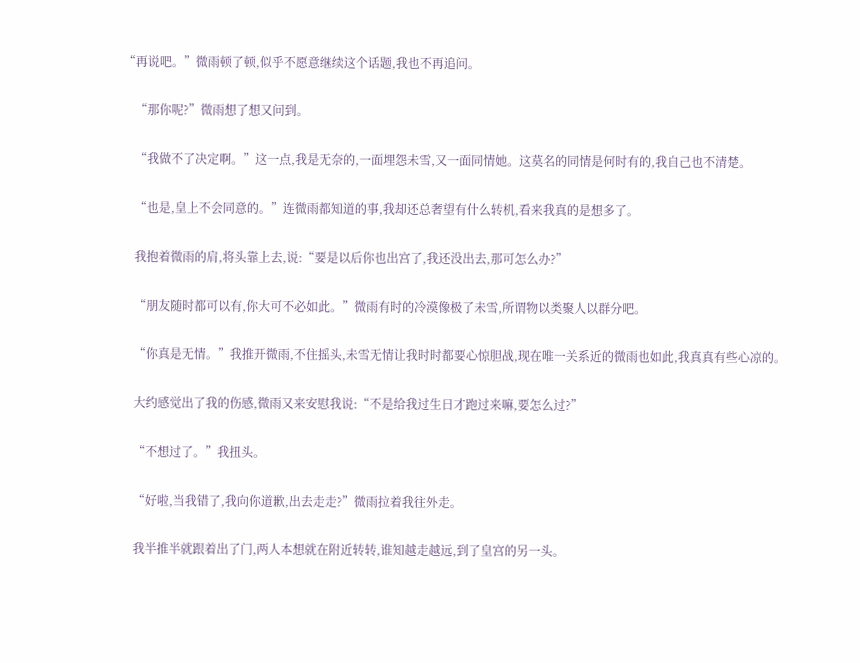“再说吧。”微雨顿了顿,似乎不愿意继续这个话题,我也不再追问。

    “那你呢?”微雨想了想又问到。

    “我做不了决定啊。”这一点,我是无奈的,一面埋怨未雪,又一面同情她。这莫名的同情是何时有的,我自己也不清楚。

    “也是,皇上不会同意的。”连微雨都知道的事,我却还总奢望有什么转机,看来我真的是想多了。

    我抱着微雨的肩,将头靠上去,说:“要是以后你也出宫了,我还没出去,那可怎么办?”

    “朋友随时都可以有,你大可不必如此。”微雨有时的冷漠像极了未雪,所谓物以类聚人以群分吧。

    “你真是无情。”我推开微雨,不住摇头,未雪无情让我时时都要心惊胆战,现在唯一关系近的微雨也如此,我真真有些心凉的。

    大约感觉出了我的伤感,微雨又来安慰我说:“不是给我过生日才跑过来嘛,要怎么过?”

    “不想过了。”我扭头。

    “好啦,当我错了,我向你道歉,出去走走?”微雨拉着我往外走。

    我半推半就跟着出了门,两人本想就在附近转转,谁知越走越远,到了皇宫的另一头。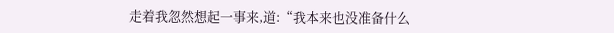走着我忽然想起一事来,道:“我本来也没准备什么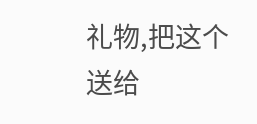礼物,把这个送给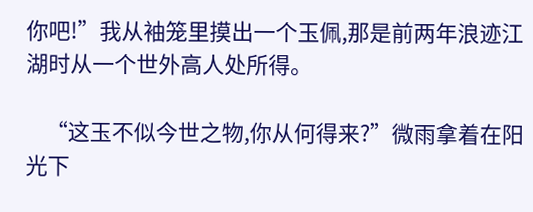你吧!”我从袖笼里摸出一个玉佩,那是前两年浪迹江湖时从一个世外高人处所得。

    “这玉不似今世之物,你从何得来?”微雨拿着在阳光下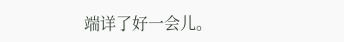端详了好一会儿。